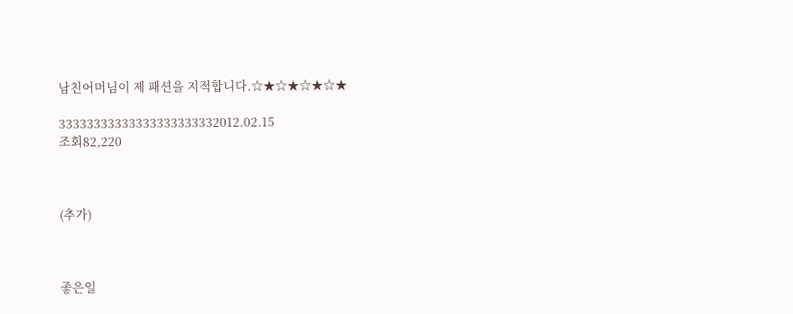남친어머님이 제 패션을 지적합니다.☆★☆★☆★☆★

33333333333333333333332012.02.15
조회82,220



(추가)



좋은일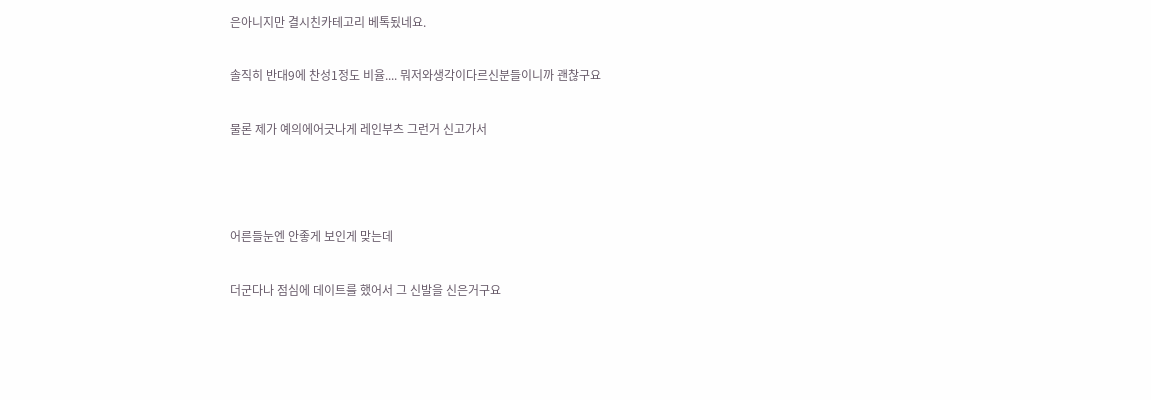은아니지만 결시친카테고리 베톡됬네요.

솔직히 반대9에 찬성1정도 비율.... 뭐저와생각이다르신분들이니까 괜찮구요

물론 제가 예의에어긋나게 레인부츠 그런거 신고가서



어른들눈엔 안좋게 보인게 맞는데

더군다나 점심에 데이트를 했어서 그 신발을 신은거구요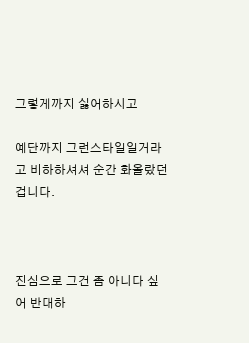그렇게까지 싫어하시고

예단까지 그런스타일일거라고 비하하셔셔 순간 화올랐던겁니다.



진심으로 그건 좀 아니다 싶어 반대하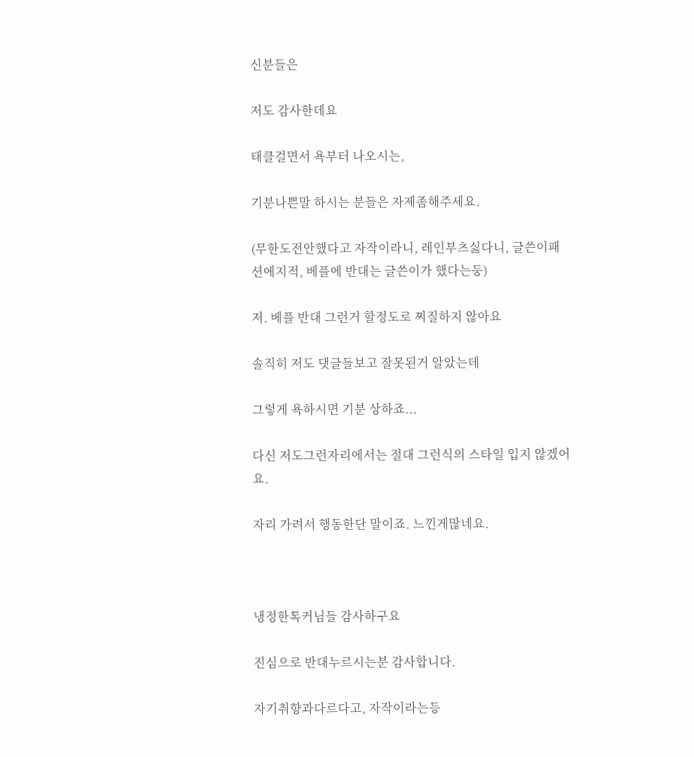신분들은

저도 감사한데요

태클걸면서 욕부터 나오시는,

기분나쁜말 하시는 분들은 자제좀해주세요.

(무한도전안했다고 자작이라니, 레인부츠싫다니, 글쓴이패션에지적, 베플에 반대는 글쓴이가 했다는둥)

저. 베플 반대 그런거 할정도로 찌질하지 않아요

솔직히 저도 댓글들보고 잘못된거 알았는데

그렇게 욕하시면 기분 상하죠...

다신 저도그런자리에서는 절대 그런식의 스타일 입지 않겠어요.

자리 가려서 행동한단 말이죠. 느낀게많네요.



냉정한톡커님들 감사하구요

진심으로 반대누르시는분 감사합니다.

자기취향과다르다고, 자작이라는등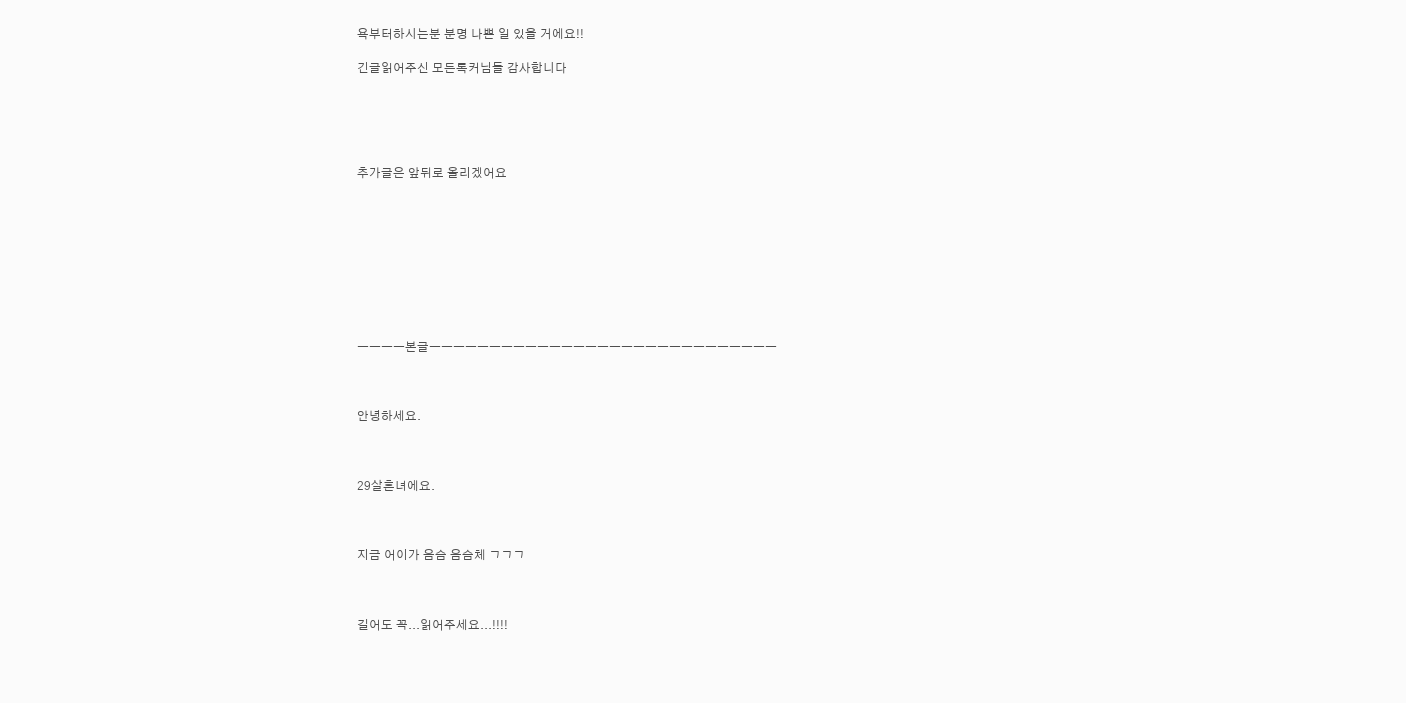욕부터하시는분 분명 나쁜 일 있을 거에요!!

긴글읽어주신 모든톡커님들 감사합니다





추가글은 앞뒤로 올리겠어요









ㅡㅡㅡㅡ본글ㅡㅡㅡㅡㅡㅡㅡㅡㅡㅡㅡㅡㅡㅡㅡㅡㅡㅡㅡㅡㅡㅡㅡㅡㅡㅡㅡㅡㅡ



안녕하세요.



29살흔녀에요.



지금 어이가 음슴 음슴체 ㄱㄱㄱ



길어도 꼭...읽어주세요...!!!!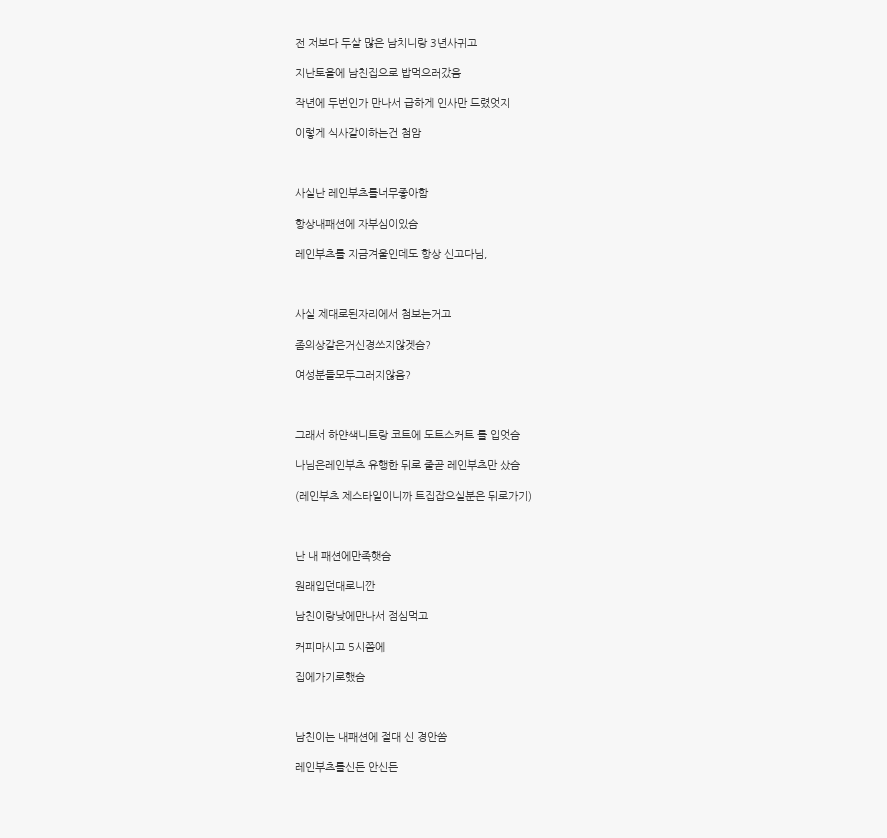전 저보다 두살 많은 남치니랑 3년사귀고

지난토욜에 남친집으로 밥먹으러갔음

작년에 두번인가 만나서 급하게 인사만 드렸엇지

이렇게 식사같이하는건 첨암



사실난 레인부츠를너무좋아함

항상내패션에 자부심이있슴

레인부츠를 지금겨울인데도 항상 신고다님,



사실 제대로된자리에서 첨보는거고

좀의상같은거신경쓰지않겟슴?

여성분들모두그러지않음?



그래서 하얀색니트랑 코트에 도트스커트 를 입엇슴

나님은레인부츠 유행한 뒤로 줄곧 레인부츠만 샀슴

(레인부츠 제스타일이니까 트집잡으실분은 뒤로가기)



난 내 패션에만족햇슴

원래입던대로니깐

남친이랑낮에만나서 점심먹고

커피마시고 5시쯤에

집에가기로했슴



남친이는 내패션에 절대 신 경안씀

레인부츠를신든 안신든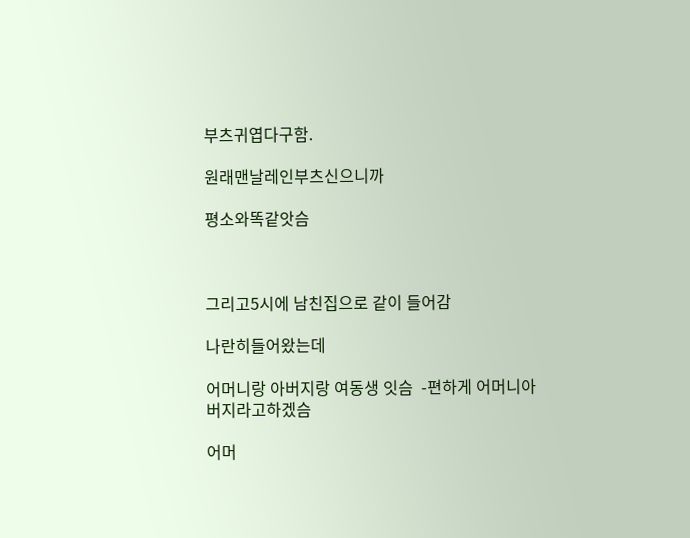부츠귀엽다구함.

원래맨날레인부츠신으니까

평소와똑같앗슴



그리고5시에 남친집으로 같이 들어감

나란히들어왔는데

어머니랑 아버지랑 여동생 잇슴  -편하게 어머니아버지라고하겠슴

어머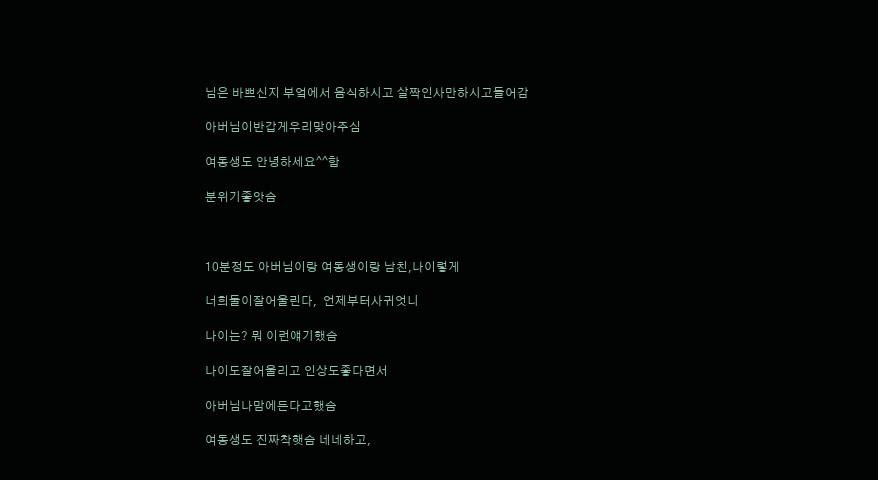님은 바쁘신지 부엌에서 음식하시고 살짝인사만하시고들어감

아버님이반갑게우리맞아주심

여동생도 안녕하세요^^함

분위기좋앗슴



10분정도 아버님이랑 여동생이랑 남친,나이렇게

너희둘이잘어울린다,  언제부터사귀엇니

나이는? 뭐 이런얘기했슴

나이도잘어울리고 인상도좋다면서

아버님나맘에든다고했슴

여동생도 진짜착햇슴 네네하고,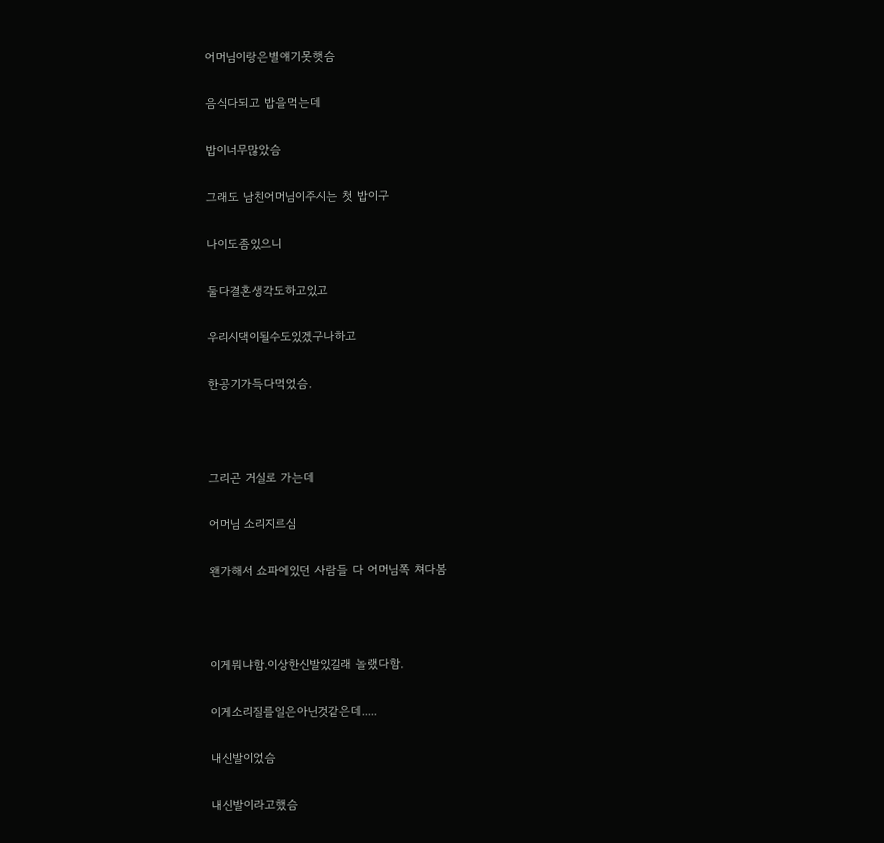어머님이랑은별얘기못햇슴

음식다되고 밥을먹는데

밥이너무많았슴

그래도 남친어머님이주시는 첫 밥이구

나이도좀있으니

둘다결혼생각도하고있고

우리시댁이될수도있겠구나하고

한공기가득다먹었슴.



그리곤 거실로 가는데

어머님 소리지르심

왠가해서 쇼파에있던 사람들 다 어머님쪽 쳐다봄



이게뭐냐함.이상한신발있길래 놀랬다함.

이게소리질를일은아닌것같은데.....

내신발이었슴

내신발이라고했슴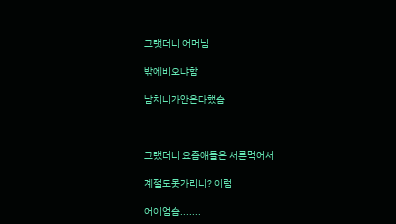그랫더니 어머님

밖에비오냐함

남치니가안온다했슴



그랬더니 요즘애들은 서른먹어서

계절도못가리니? 이럼

어이엄슴.......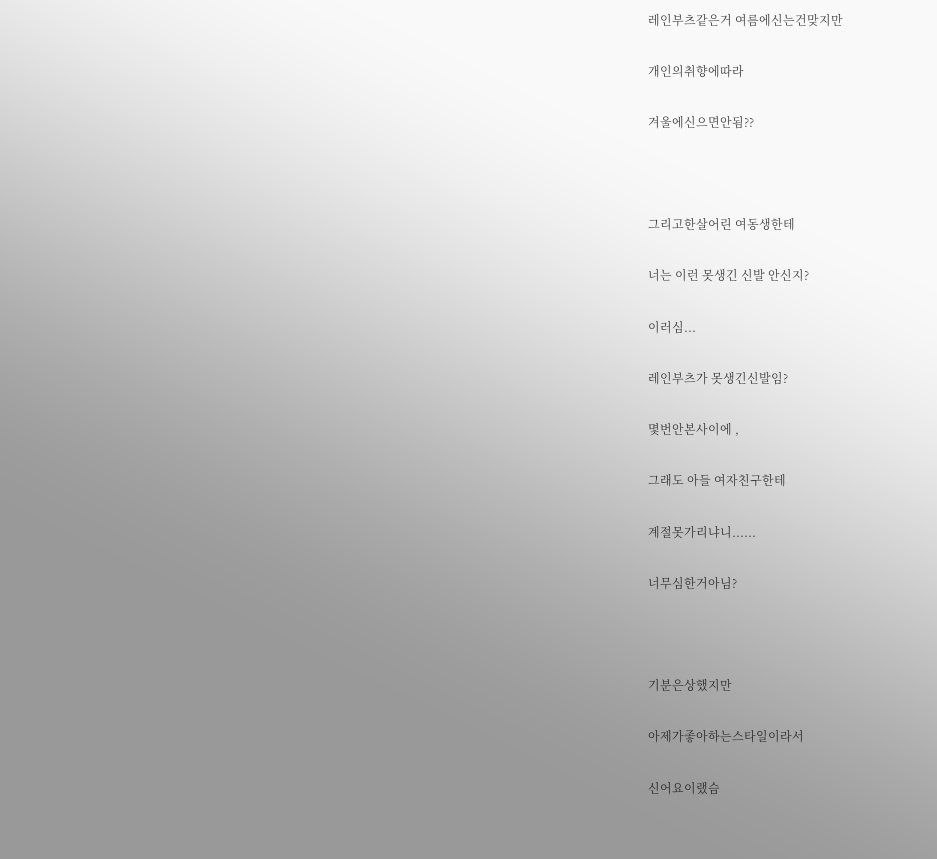레인부츠같은거 여름에신는건맞지만

개인의취향에따라

겨울에신으면안됨??



그리고한살어린 여동생한테

너는 이런 못생긴 신발 안신지?

이러심...

레인부츠가 못생긴신발임?

몇번안본사이에 ,

그래도 아들 여자친구한테

계절못가리냐니......

너무심한거아님?



기분은상했지만

아제가좋아하는스타일이라서

신어요이랬슴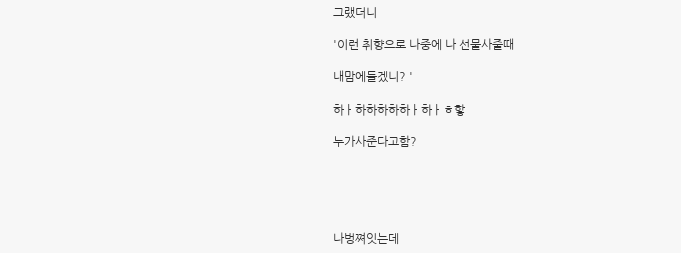그랬더니

'이런 취향으로 나중에 나 선물사줄때

내맘에들겠니? '

하ㅏ하하하하하ㅏ하ㅏㅎ핳

누가사준다고함?





나벙쪄잇는데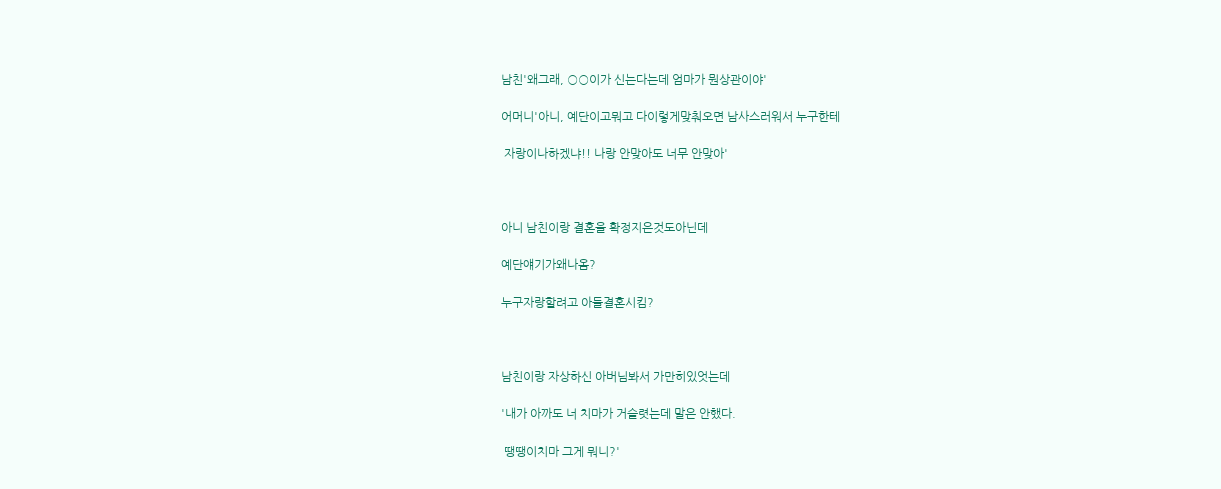남친'왜그래, ○○이가 신는다는데 엄마가 뭔상관이야'

어머니'아니, 예단이고뭐고 다이렇게맞춰오면 남사스러워서 누구한테

 자랑이나하겠냐!! 나랑 안맞아도 너무 안맞아'



아니 남친이랑 결혼을 확정지은것도아닌데

예단얘기가왜나옴?

누구자랑할려고 아들결혼시킴?



남친이랑 자상하신 아버님봐서 가만히있엇는데

'내가 아까도 너 치마가 거슬렷는데 말은 안했다.

 땡땡이치마 그게 뭐니?'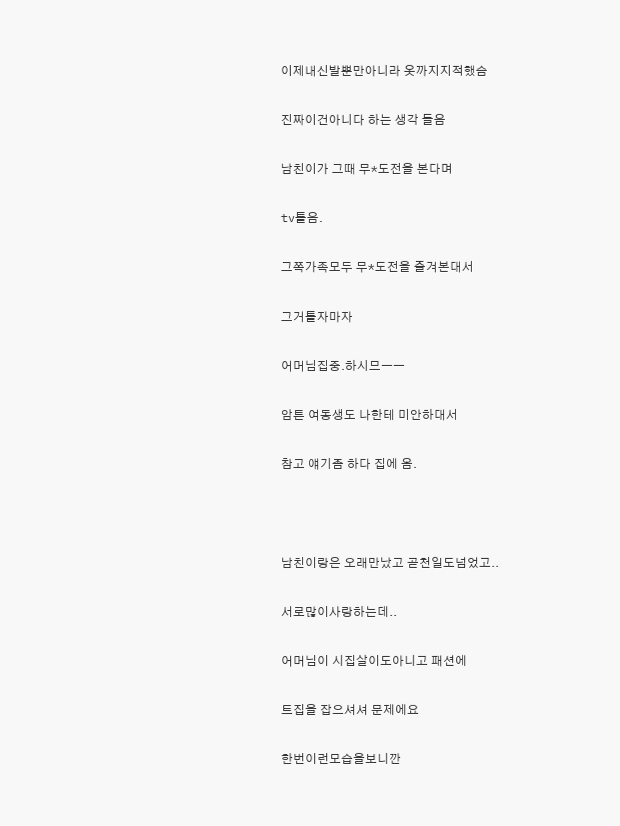이제내신발뿐만아니라 옷까지지적했슴

진짜이건아니다 하는 생각 들음

남친이가 그때 무*도전을 본다며

tv틀음.

그쪽가족모두 무*도전을 즐겨본대서

그거틀자마자

어머님집중.하시므ㅡㅡ

암튼 여동생도 나한테 미안하대서

참고 얘기좀 하다 집에 옴.



남친이랑은 오래만났고 곧천일도넘었고..

서로많이사랑하는데..

어머님이 시집살이도아니고 패션에

트집을 잡으셔셔 문제에요

한번이런모습을보니깐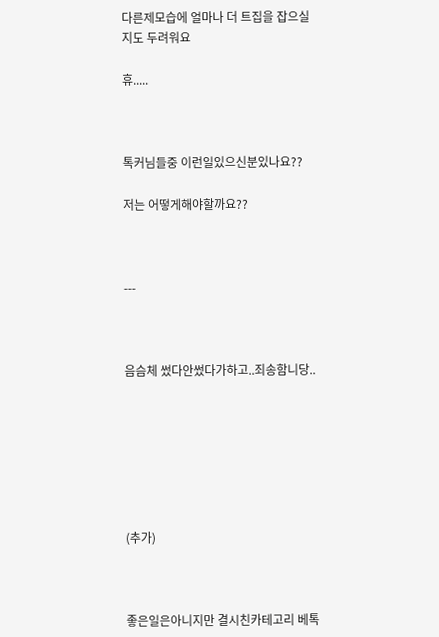다른제모습에 얼마나 더 트집을 잡으실지도 두려워요

휴.....



톡커님들중 이런일있으신분있나요??

저는 어떻게해야할까요??



---



음슴체 썼다안썼다가하고..죄송함니당..







(추가)



좋은일은아니지만 결시친카테고리 베톡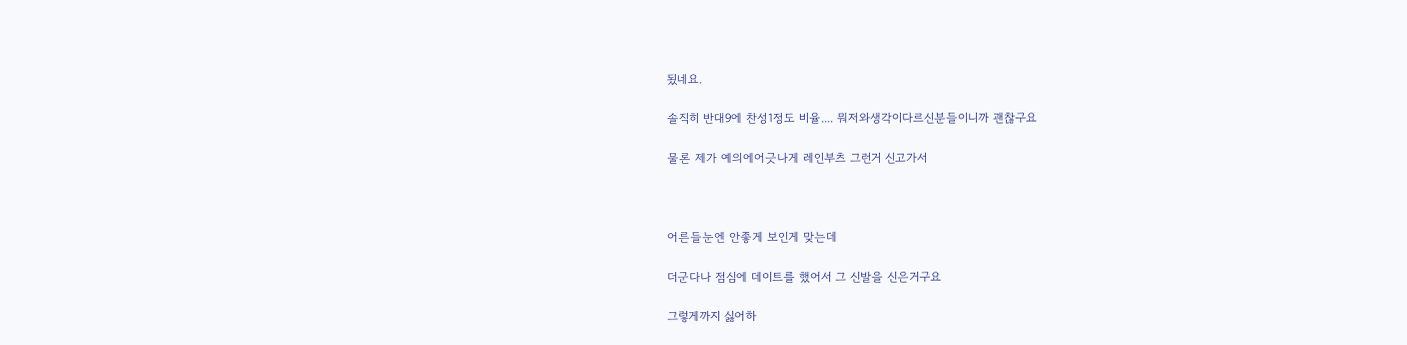됬네요.

솔직히 반대9에 찬성1정도 비율.... 뭐저와생각이다르신분들이니까 괜찮구요

물론 제가 예의에어긋나게 레인부츠 그런거 신고가서



어른들눈엔 안좋게 보인게 맞는데

더군다나 점심에 데이트를 했어서 그 신발을 신은거구요

그렇게까지 싫어하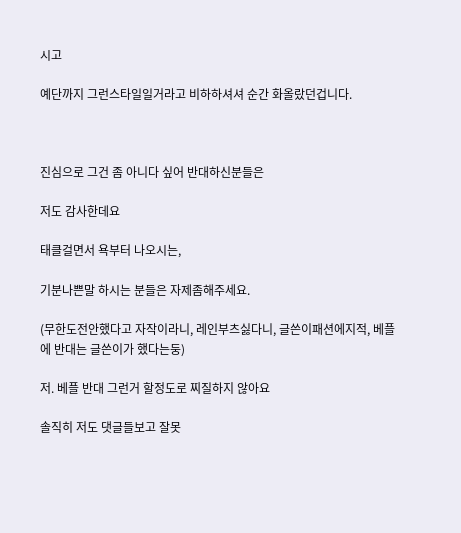시고

예단까지 그런스타일일거라고 비하하셔셔 순간 화올랐던겁니다.



진심으로 그건 좀 아니다 싶어 반대하신분들은

저도 감사한데요

태클걸면서 욕부터 나오시는,

기분나쁜말 하시는 분들은 자제좀해주세요.

(무한도전안했다고 자작이라니, 레인부츠싫다니, 글쓴이패션에지적, 베플에 반대는 글쓴이가 했다는둥)

저. 베플 반대 그런거 할정도로 찌질하지 않아요

솔직히 저도 댓글들보고 잘못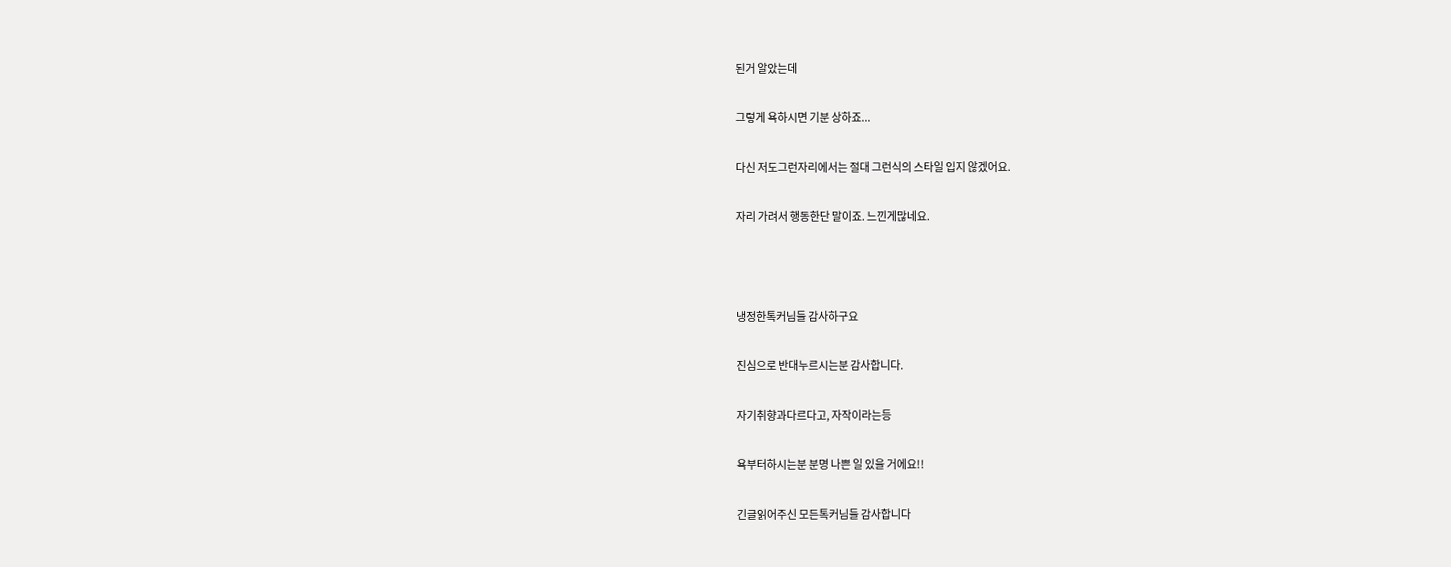된거 알았는데

그렇게 욕하시면 기분 상하죠...

다신 저도그런자리에서는 절대 그런식의 스타일 입지 않겠어요.

자리 가려서 행동한단 말이죠. 느낀게많네요.



냉정한톡커님들 감사하구요

진심으로 반대누르시는분 감사합니다.

자기취향과다르다고, 자작이라는등

욕부터하시는분 분명 나쁜 일 있을 거에요!!

긴글읽어주신 모든톡커님들 감사합니다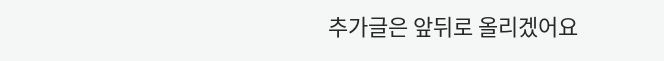추가글은 앞뒤로 올리겠어요